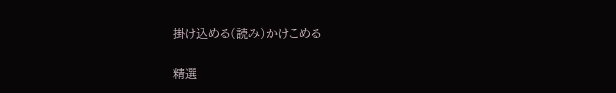掛け込める(読み)かけこめる

精選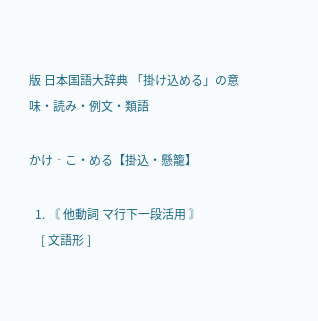版 日本国語大辞典 「掛け込める」の意味・読み・例文・類語

かけ‐こ・める【掛込・懸籠】

  1. 〘 他動詞 マ行下一段活用 〙
    [ 文語形 ]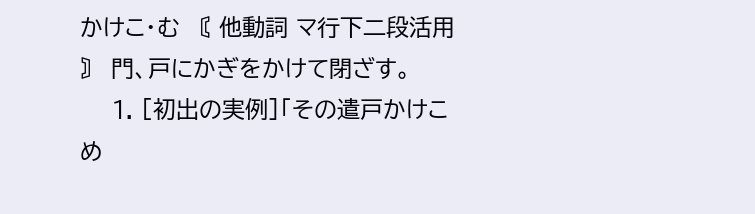かけこ・む 〘 他動詞 マ行下二段活用 〙 門、戸にかぎをかけて閉ざす。
    1. [初出の実例]「その遣戸かけこめ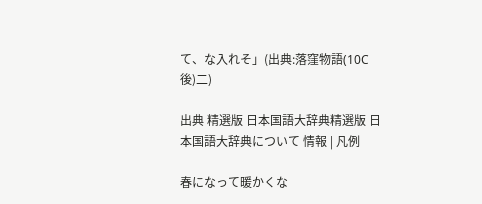て、な入れそ」(出典:落窪物語(10C後)二)

出典 精選版 日本国語大辞典精選版 日本国語大辞典について 情報 | 凡例

春になって暖かくな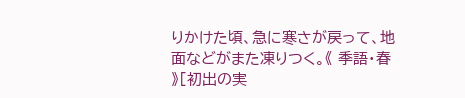りかけた頃、急に寒さが戻って、地面などがまた凍りつく。《 季語・春 》[初出の実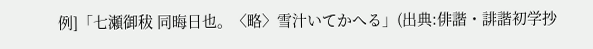例]「七瀬御秡 同晦日也。〈略〉雪汁いてかへる」(出典:俳諧・誹諧初学抄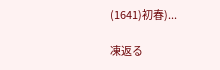(1641)初春)...

凍返る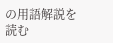の用語解説を読む